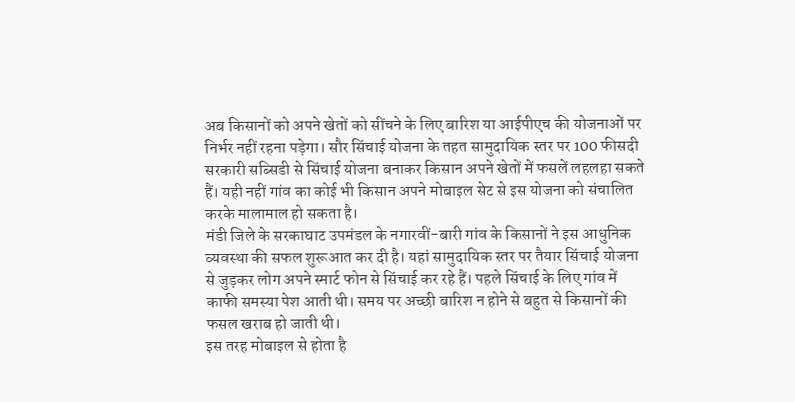अब किसानों को अपने खेतों को सींचने के लिए बारिश या आईपीएच की योजनाओं पर निर्भर नहीं रहना पड़ेगा। सौर सिंचाई योजना के तहत सामुदायिक स्तर पर 100 फीसदी सरकारी सब्सिडी से सिंचाई योजना बनाकर किसान अपने खेतों में फसलें लहलहा सकते हैं। यही नहीं गांव का कोई भी किसान अपने मोबाइल सेट से इस योजना को संचालित करके मालामाल हो सकता है।
मंडी जिले के सरकाघाट उपमंडल के नगारवीं-बारी गांव के किसानों ने इस आधुनिक व्यवस्था की सफल शुरूआत कर दी है। यहां सामुदायिक स्तर पर तैयार सिंचाई योजना से जुड़कर लोग अपने स्मार्ट फोन से सिंचाई कर रहे हैं। पहले सिंचाई के लिए गांव में काफी समस्या पेश आती थी। समय पर अच्छी बारिश न होने से बहुत से किसानों की फसल खराब हो जाती थी।
इस तरह मोबाइल से होता है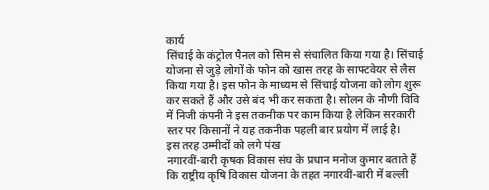कार्य
सिंचाई के कंट्रोल पैनल को सिम से संचालित किया गया है। सिंचाई योजना से जुड़े लोगों के फोन को खास तरह के साफ्टवेयर से लैस किया गया है। इस फोन के माध्यम से सिंचाई योजना को लोग शुरू कर सकते हैं और उसे बंद भी कर सकता है। सोलन के नौणी विवि में निजी कंपनी ने इस तकनीक पर काम किया है लेकिन सरकारी स्तर पर किसानों ने यह तकनीक पहली बार प्रयोग में लाई है।
इस तरह उम्मीदों को लगे पंख
नगारवीं-बारी कृषक विकास संघ के प्रधान मनोज कुमार बताते हैं कि राष्ट्रीय कृषि विकास योजना के तहत नगारवीं-बारी में बल्ली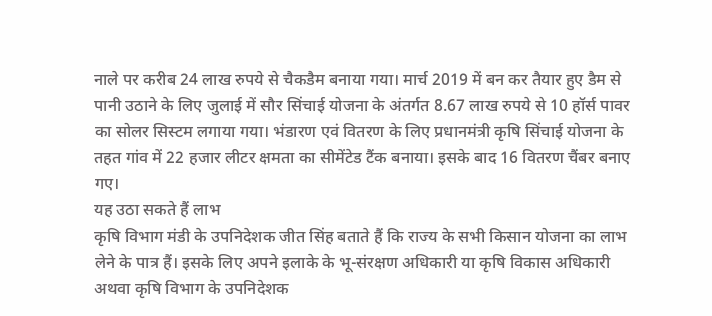नाले पर करीब 24 लाख रुपये से चैकडैम बनाया गया। मार्च 2019 में बन कर तैयार हुए डैम से पानी उठाने के लिए जुलाई में सौर सिंचाई योजना के अंतर्गत 8.67 लाख रुपये से 10 हॉर्स पावर का सोलर सिस्टम लगाया गया। भंडारण एवं वितरण के लिए प्रधानमंत्री कृषि सिंचाई योजना के तहत गांव में 22 हजार लीटर क्षमता का सीमेंटेड टैंक बनाया। इसके बाद 16 वितरण चैंबर बनाए गए।
यह उठा सकते हैं लाभ
कृषि विभाग मंडी के उपनिदेशक जीत सिंह बताते हैं कि राज्य के सभी किसान योजना का लाभ लेने के पात्र हैं। इसके लिए अपने इलाके के भू-संरक्षण अधिकारी या कृषि विकास अधिकारी अथवा कृषि विभाग के उपनिदेशक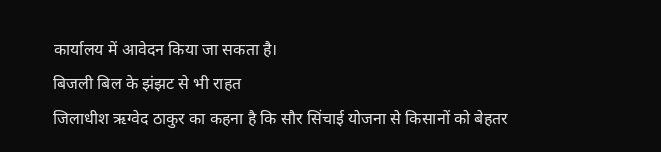कार्यालय में आवेदन किया जा सकता है।
बिजली बिल के झंझट से भी राहत
जिलाधीश ऋग्वेद ठाकुर का कहना है कि सौर सिंचाई योजना से किसानों को बेहतर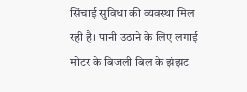सिंचाई सुविधा की व्यवस्था मिल रही है। पानी उठाने के लिए लगाई मोटर के बिजली बिल के झंझट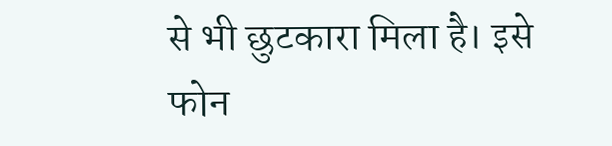से भी छुटकारा मिला है। इसे फोन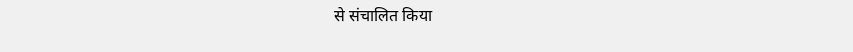से संचालित किया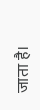जाता है।